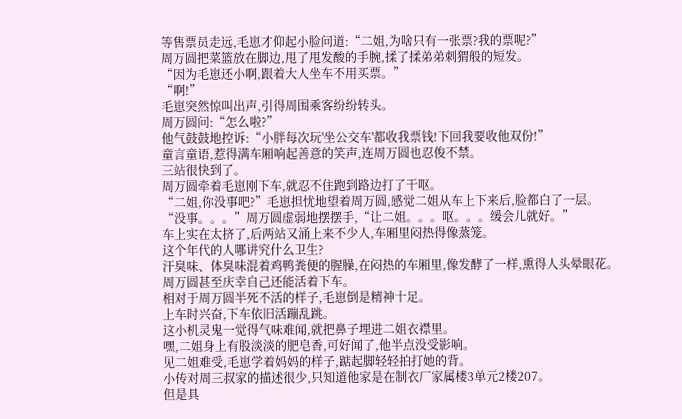等售票员走远,毛崽才仰起小脸问道:“二姐,为啥只有一张票?我的票呢?”
周万圆把菜篮放在脚边,甩了甩发酸的手腕,揉了揉弟弟刺猬般的短发。
“因为毛崽还小啊,跟着大人坐车不用买票。”
“啊!”
毛崽突然惊叫出声,引得周围乘客纷纷转头。
周万圆问:“怎么啦?”
他气鼓鼓地控诉:“小胖每次玩'坐公交车'都收我票钱!下回我要收他双份!”
童言童语,惹得满车厢响起善意的笑声,连周万圆也忍俊不禁。
三站很快到了。
周万圆牵着毛崽刚下车,就忍不住跑到路边打了干呕。
“二姐,你没事吧?”毛崽担忧地望着周万圆,感觉二姐从车上下来后,脸都白了一层。
“没事。。。”周万圆虚弱地摆摆手,“让二姐。。。呕。。。缓会儿就好。”
车上实在太挤了,后两站又涌上来不少人,车厢里闷热得像蒸笼。
这个年代的人哪讲究什么卫生?
汗臭味、体臭味混着鸡鸭粪便的腥臊,在闷热的车厢里,像发酵了一样,熏得人头晕眼花。
周万圆甚至庆幸自己还能活着下车。
相对于周万圆半死不活的样子,毛崽倒是精神十足。
上车时兴奋,下车依旧活蹦乱跳。
这小机灵鬼一觉得气味难闻,就把鼻子埋进二姐衣襟里。
嘿,二姐身上有股淡淡的肥皂香,可好闻了,他半点没受影响。
见二姐难受,毛崽学着妈妈的样子,踮起脚轻轻拍打她的背。
小传对周三叔家的描述很少,只知道他家是在制衣厂家属楼3单元2楼207。
但是具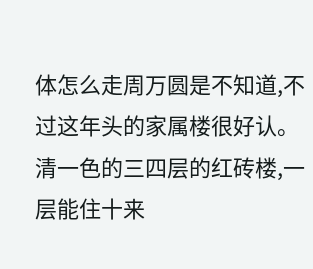体怎么走周万圆是不知道,不过这年头的家属楼很好认。
清一色的三四层的红砖楼,一层能住十来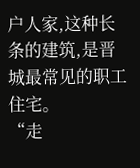户人家,这种长条的建筑,是晋城最常见的职工住宅。
“走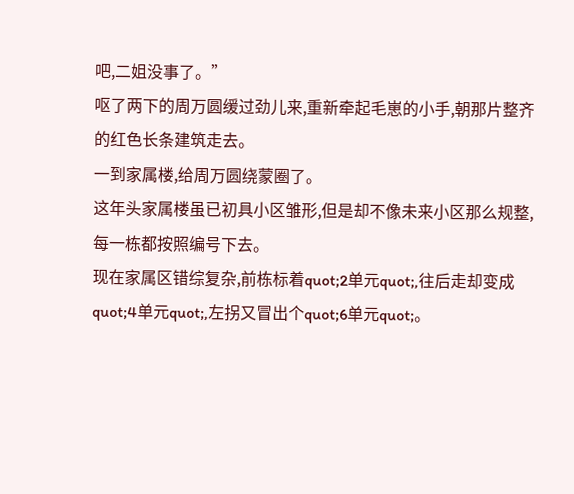吧,二姐没事了。”
呕了两下的周万圆缓过劲儿来,重新牵起毛崽的小手,朝那片整齐的红色长条建筑走去。
一到家属楼,给周万圆绕蒙圈了。
这年头家属楼虽已初具小区雏形,但是却不像未来小区那么规整,每一栋都按照编号下去。
现在家属区错综复杂,前栋标着quot;2单元quot;,往后走却变成quot;4单元quot;,左拐又冒出个quot;6单元quot;。